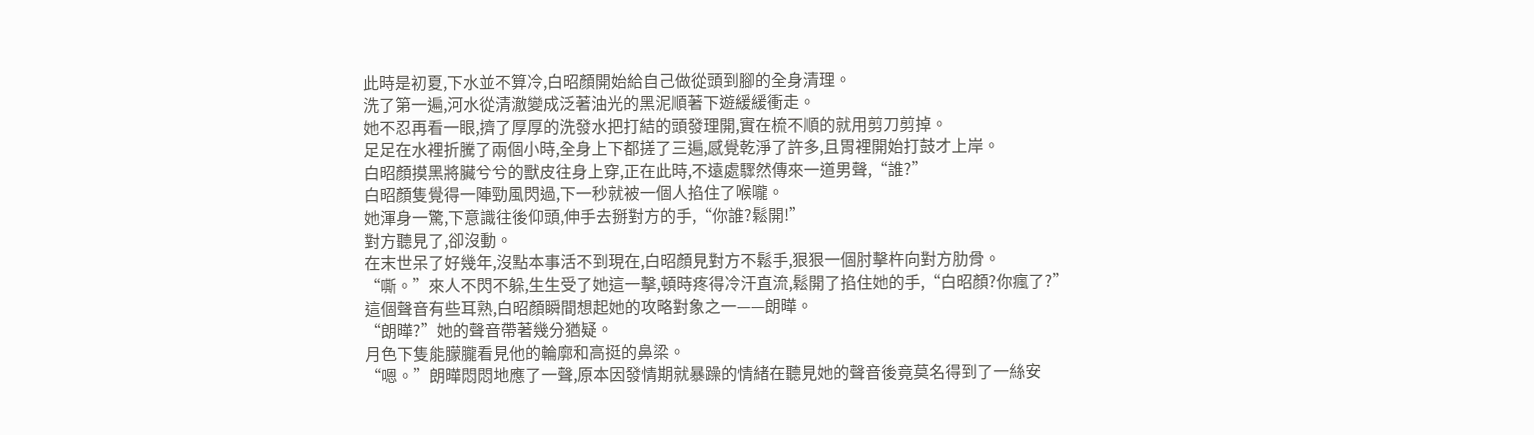此時是初夏,下水並不算冷,白昭顏開始給自己做從頭到腳的全身清理。
洗了第一遍,河水從清澈變成泛著油光的黑泥順著下遊緩緩衝走。
她不忍再看一眼,擠了厚厚的洗發水把打結的頭發理開,實在梳不順的就用剪刀剪掉。
足足在水裡折騰了兩個小時,全身上下都搓了三遍,感覺乾淨了許多,且胃裡開始打鼓才上岸。
白昭顏摸黑將臟兮兮的獸皮往身上穿,正在此時,不遠處驟然傳來一道男聲,“誰?”
白昭顏隻覺得一陣勁風閃過,下一秒就被一個人掐住了喉嚨。
她渾身一驚,下意識往後仰頭,伸手去掰對方的手,“你誰?鬆開!”
對方聽見了,卻沒動。
在末世呆了好幾年,沒點本事活不到現在,白昭顏見對方不鬆手,狠狠一個肘擊杵向對方肋骨。
“嘶。”來人不閃不躲,生生受了她這一擊,頓時疼得冷汗直流,鬆開了掐住她的手,“白昭顏?你瘋了?”
這個聲音有些耳熟,白昭顏瞬間想起她的攻略對象之一——朗曄。
“朗曄?”她的聲音帶著幾分猶疑。
月色下隻能朦朧看見他的輪廓和高挺的鼻梁。
“嗯。”朗曄悶悶地應了一聲,原本因發情期就暴躁的情緒在聽見她的聲音後竟莫名得到了一絲安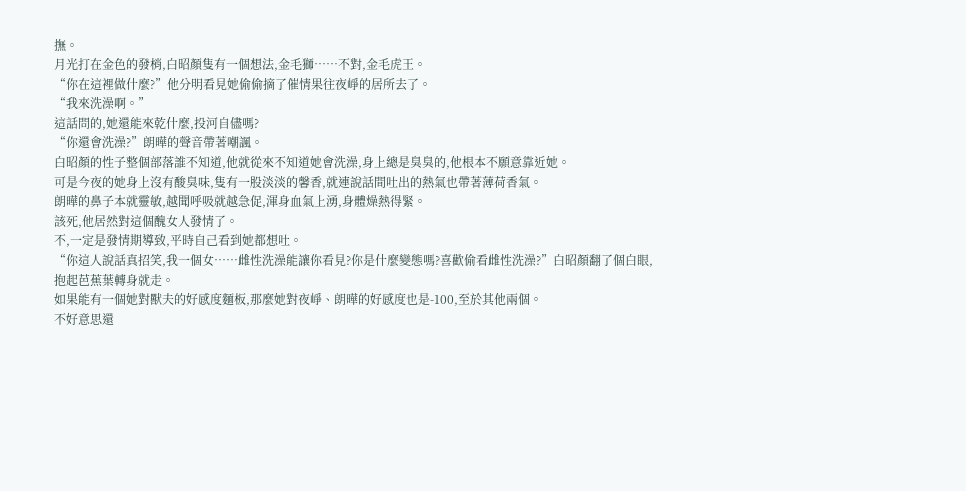撫。
月光打在金色的發梢,白昭顏隻有一個想法,金毛獅……不對,金毛虎王。
“你在這裡做什麼?”他分明看見她偷偷摘了催情果往夜崢的居所去了。
“我來洗澡啊。”
這話問的,她還能來乾什麼,投河自儘嗎?
“你還會洗澡?”朗曄的聲音帶著嘲諷。
白昭顏的性子整個部落誰不知道,他就從來不知道她會洗澡,身上總是臭臭的,他根本不願意靠近她。
可是今夜的她身上沒有酸臭味,隻有一股淡淡的馨香,就連說話間吐出的熱氣也帶著薄荷香氣。
朗曄的鼻子本就靈敏,越聞呼吸就越急促,渾身血氣上湧,身體燥熱得緊。
該死,他居然對這個醜女人發情了。
不,一定是發情期導致,平時自己看到她都想吐。
“你這人說話真招笑,我一個女……雌性洗澡能讓你看見?你是什麼變態嗎?喜歡偷看雌性洗澡?”白昭顏翻了個白眼,抱起芭蕉葉轉身就走。
如果能有一個她對獸夫的好感度麵板,那麼她對夜崢、朗曄的好感度也是-100,至於其他兩個。
不好意思還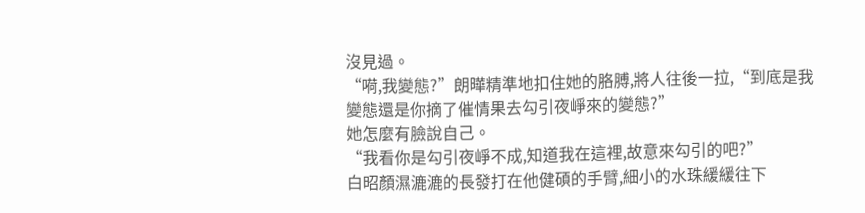沒見過。
“嗬,我變態?”朗曄精準地扣住她的胳膊,將人往後一拉,“到底是我變態還是你摘了催情果去勾引夜崢來的變態?”
她怎麼有臉說自己。
“我看你是勾引夜崢不成,知道我在這裡,故意來勾引的吧?”
白昭顏濕漉漉的長發打在他健碩的手臂,細小的水珠緩緩往下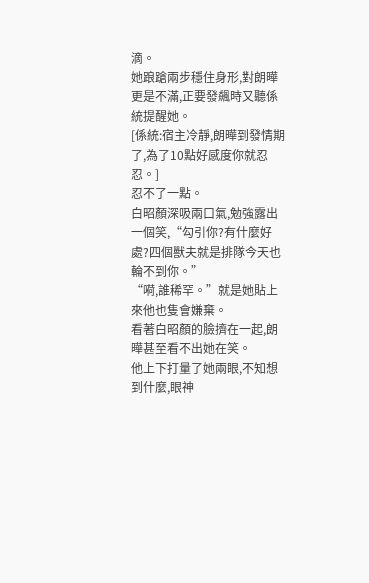滴。
她踉蹌兩步穩住身形,對朗曄更是不滿,正要發飆時又聽係統提醒她。
[係統:宿主冷靜,朗曄到發情期了,為了10點好感度你就忍忍。]
忍不了一點。
白昭顏深吸兩口氣,勉強露出一個笑,“勾引你?有什麼好處?四個獸夫就是排隊今天也輪不到你。”
“嗬,誰稀罕。”就是她貼上來他也隻會嫌棄。
看著白昭顏的臉擠在一起,朗曄甚至看不出她在笑。
他上下打量了她兩眼,不知想到什麼,眼神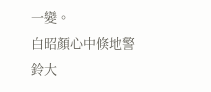一變。
白昭顏心中倏地警鈴大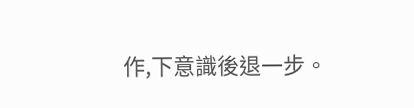作,下意識後退一步。